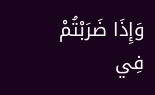وَإِذَا ضَرَبْتُمْ فِي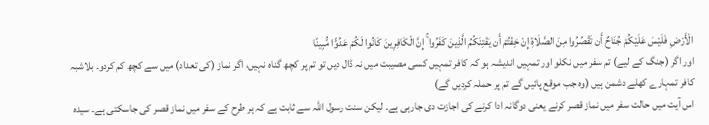الْأَرْضِ فَلَيْسَ عَلَيْكُمْ جُنَاحٌ أَن تَقْصُرُوا مِنَ الصَّلَاةِ إِنْ خِفْتُمْ أَن يَفْتِنَكُمُ الَّذِينَ كَفَرُوا ۚ إِنَّ الْكَافِرِينَ كَانُوا لَكُمْ عَدُوًّا مُّبِينًا
اور اگر (جنگ کے لیے) تم سفر میں نکلو اور تمہیں اندیشہ ہو کہ کافر تمہیں کسی مصیبت میں نہ ڈال دیں تو تم پر کچھ گناہ نہیں، اگر نماز (کی تعداد) میں سے کچھ کم کردو۔ بلاشبہ کافر تمہارے کھلے دشمن ہیں (وہ جب موقع پائیں گے تم پر حملہ کردیں گے)
اس آیت میں حالت سفر میں نماز قصر کرنے یعنی دوگانہ ادا کرنے کی اجازت دی جارہی ہے۔ لیکن سنت رسول اللہ سے ثابت ہے کہ ہر طرح کے سفر میں نماز قصر کی جاسکتی ہے۔ سیدہ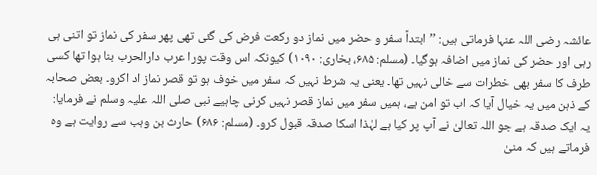عائشہ رضی اللہ عنہا فرماتی ہیں: ’’ابتداً سفر و حضر میں نماز دو رکعت فرض کی گئی تھی پھر سفر کی نماز تو اتنی ہی رہی اور حضر کی نماز میں اضافہ ہوگیا۔ (مسلم: ۶۸۵، بخاری: ۱۰۹۰) کیونکہ اس وقت پورا عرب دارالحرب بنا ہوا تھا کسی طرف کا سفر بھی خطرات سے خالی نہیں تھا۔ یعنی یہ شرط نہیں کہ سفر میں خوف ہو تو قصر نماز اد اکرو۔ بعض صحابہ کے ذہن میں یہ خیال آیا کہ اب تو امن ہے، ہمیں سفر میں نماز قصر نہیں کرنی چاہیے نبی صلی اللہ علیہ وسلم نے فرمایا: یہ ایک صدقہ ہے جو اللہ تعالیٰ نے آپ پر کیا ہے لہٰذا اسکا صدقہ قبول کرو۔ (مسلم: ۶۸۶) حارث بن وہب سے روایت ہے وہ فرماتے ہیں کہ منیٰ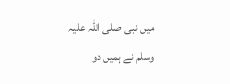میں نبی صلی اللہ علیہ وسلم نے ہمیں دو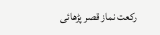رکعت نماز قصر پڑھائی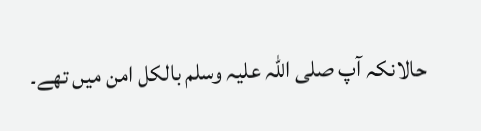حالانکہ آپ صلی اللہ علیہ وسلم بالکل امن میں تھے۔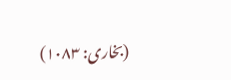(بخاری: ۱۰۸۳)